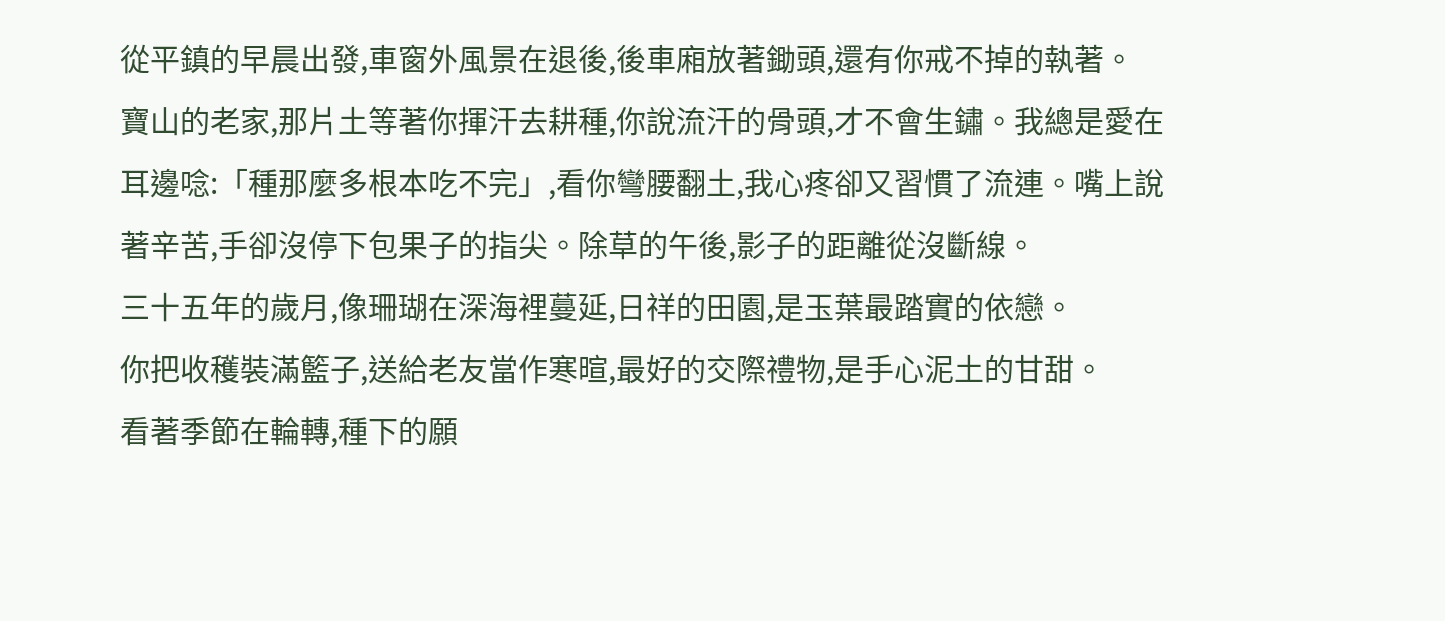從平鎮的早晨出發,車窗外風景在退後,後車廂放著鋤頭,還有你戒不掉的執著。
寶山的老家,那片土等著你揮汗去耕種,你說流汗的骨頭,才不會生鏽。我總是愛在耳邊唸:「種那麼多根本吃不完」,看你彎腰翻土,我心疼卻又習慣了流連。嘴上說著辛苦,手卻沒停下包果子的指尖。除草的午後,影子的距離從沒斷線。
三十五年的歲月,像珊瑚在深海裡蔓延,日祥的田園,是玉葉最踏實的依戀。
你把收穫裝滿籃子,送給老友當作寒暄,最好的交際禮物,是手心泥土的甘甜。
看著季節在輪轉,種下的願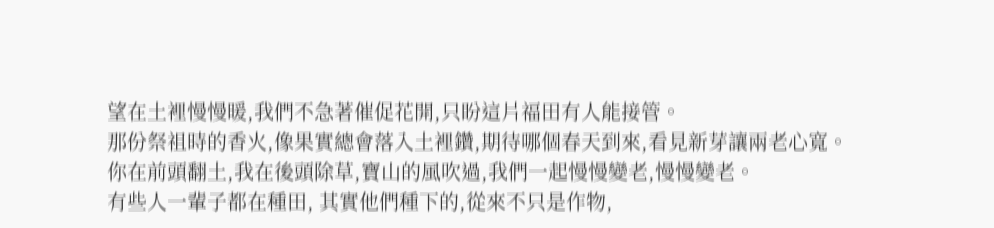望在土裡慢慢暖,我們不急著催促花開,只盼這片福田有人能接管。
那份祭祖時的香火,像果實總會落入土裡鑽,期待哪個春天到來,看見新芽讓兩老心寬。
你在前頭翻土,我在後頭除草,寶山的風吹過,我們一起慢慢變老,慢慢變老。
有些人一輩子都在種田, 其實他們種下的,從來不只是作物,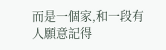而是一個家,和一段有人願意記得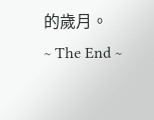的歲月。
~ The End ~